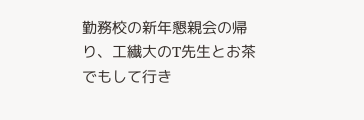勤務校の新年懇親会の帰り、工繊大のT先生とお茶でもして行き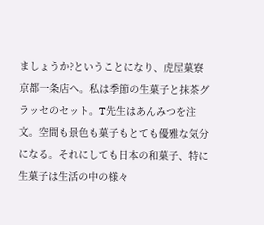ましょうか?ということになり、虎屋菓寮 京都一条店へ。私は季節の生菓子と抹茶グラッセのセット。T先生はあんみつを注文。空間も景色も菓子もとても優雅な気分になる。それにしても日本の和菓子、特に生菓子は生活の中の様々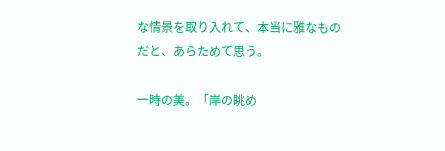な情景を取り入れて、本当に雅なものだと、あらためて思う。

一時の美。「岸の眺め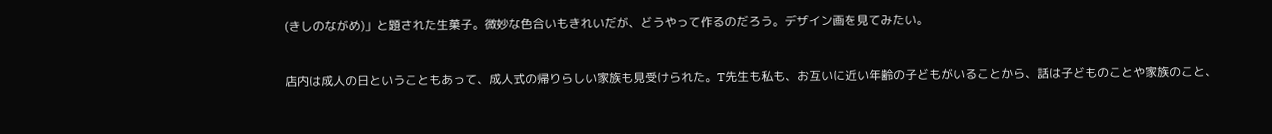(きしのながめ)」と題された生菓子。微妙な色合いもきれいだが、どうやって作るのだろう。デザイン画を見てみたい。


店内は成人の日ということもあって、成人式の帰りらしい家族も見受けられた。T先生も私も、お互いに近い年齢の子どもがいることから、話は子どものことや家族のこと、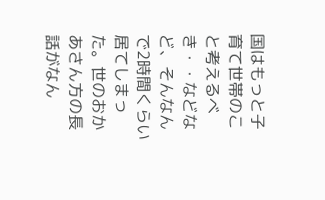国はもっと子育て世帯のこと考えるべき・・などなど、そんなんで2時間くらい居てしまった。世のおかあさん方の長話がなん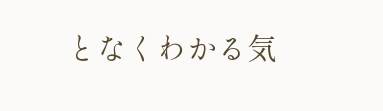となくわかる気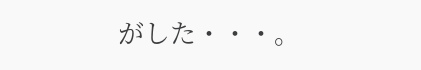がした・・・。